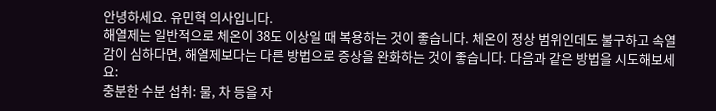안녕하세요. 유민혁 의사입니다.
해열제는 일반적으로 체온이 38도 이상일 때 복용하는 것이 좋습니다. 체온이 정상 범위인데도 불구하고 속열감이 심하다면, 해열제보다는 다른 방법으로 증상을 완화하는 것이 좋습니다. 다음과 같은 방법을 시도해보세요:
충분한 수분 섭취: 물, 차 등을 자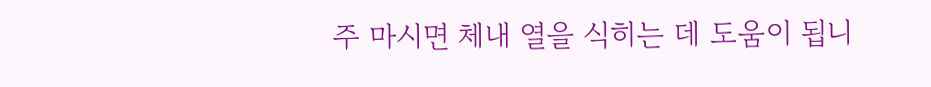주 마시면 체내 열을 식히는 데 도움이 됩니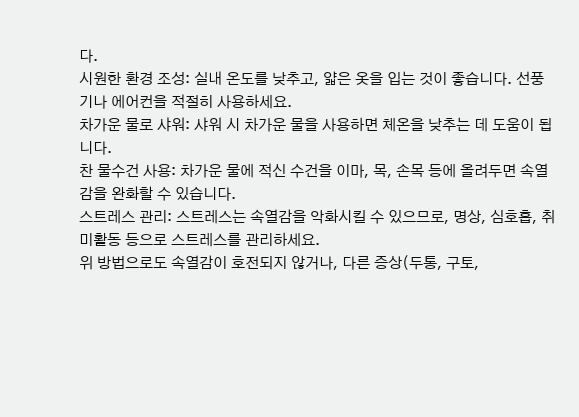다.
시원한 환경 조성: 실내 온도를 낮추고, 얇은 옷을 입는 것이 좋습니다. 선풍기나 에어컨을 적절히 사용하세요.
차가운 물로 샤워: 샤워 시 차가운 물을 사용하면 체온을 낮추는 데 도움이 됩니다.
찬 물수건 사용: 차가운 물에 적신 수건을 이마, 목, 손목 등에 올려두면 속열감을 완화할 수 있습니다.
스트레스 관리: 스트레스는 속열감을 악화시킬 수 있으므로, 명상, 심호흡, 취미활동 등으로 스트레스를 관리하세요.
위 방법으로도 속열감이 호전되지 않거나, 다른 증상(두통, 구토,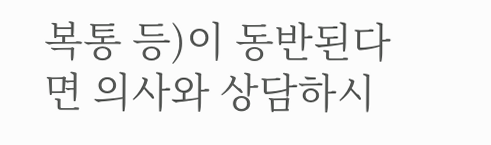복통 등)이 동반된다면 의사와 상담하시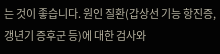는 것이 좋습니다. 원인 질환(갑상선 기능 항진증, 갱년기 증후군 등)에 대한 검사와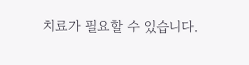치료가 필요할 수 있습니다.